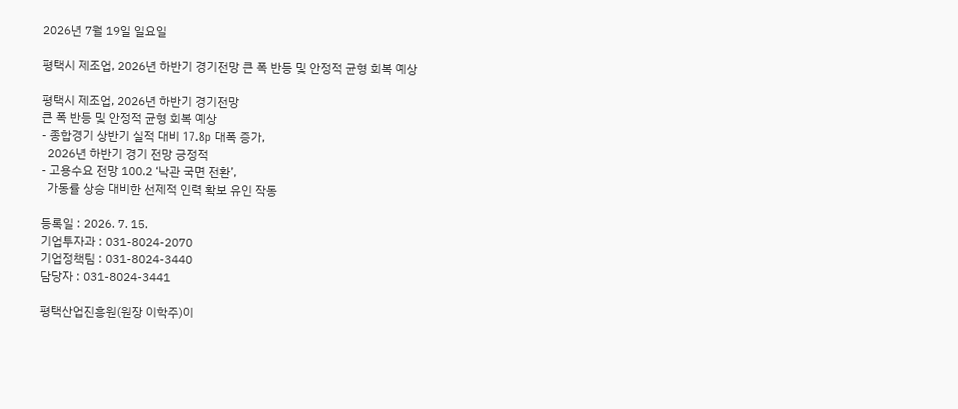2026년 7월 19일 일요일

평택시 제조업, 2026년 하반기 경기전망 큰 폭 반등 및 안정적 균형 회복 예상

평택시 제조업, 2026년 하반기 경기전망
큰 폭 반등 및 안정적 균형 회복 예상
- 종합경기 상반기 실적 대비 17.8p 대폭 증가,
  2026년 하반기 경기 전망 긍정적
- 고용수요 전망 100.2 ‘낙관 국면 전환’,
  가동률 상승 대비한 선제적 인력 확보 유인 작동

등록일 : 2026. 7. 15.
기업투자과 : 031-8024-2070
기업정책팀 : 031-8024-3440
담당자 : 031-8024-3441

평택산업진흥원(원장 이학주)이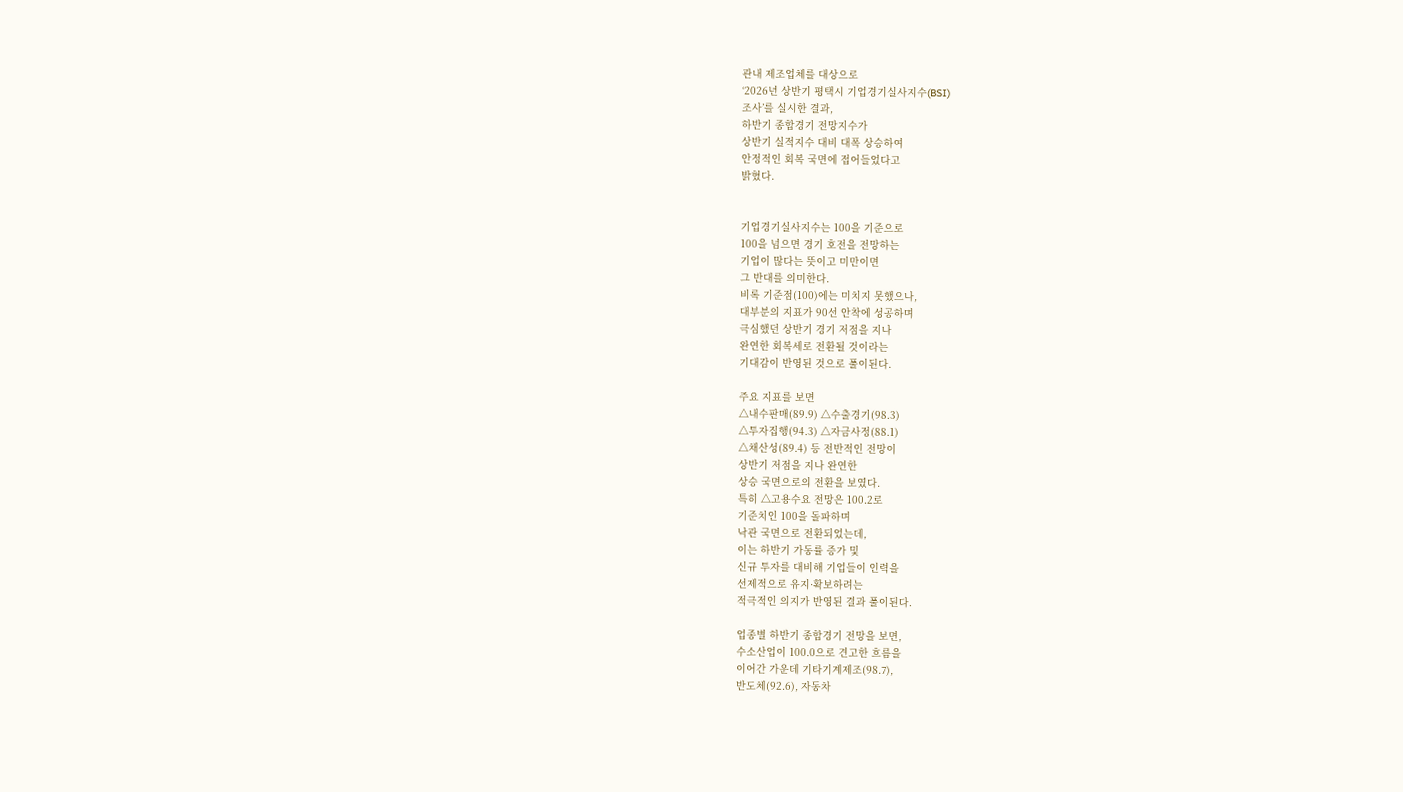관내 제조업체를 대상으로
‘2026년 상반기 평택시 기업경기실사지수(BSI)
조사’를 실시한 결과,
하반기 종합경기 전망지수가
상반기 실적지수 대비 대폭 상승하여
안정적인 회복 국면에 접어들었다고
밝혔다.


기업경기실사지수는 100을 기준으로
100을 넘으면 경기 호전을 전망하는
기업이 많다는 뜻이고 미만이면
그 반대를 의미한다.
비록 기준점(100)에는 미치지 못했으나,
대부분의 지표가 90선 안착에 성공하며
극심했던 상반기 경기 저점을 지나
완연한 회복세로 전환될 것이라는
기대감이 반영된 것으로 풀이된다.

주요 지표를 보면
△내수판매(89.9) △수출경기(98.3)
△투자집행(94.3) △자금사정(88.1)
△채산성(89.4) 등 전반적인 전망이
상반기 저점을 지나 완연한
상승 국면으로의 전환을 보였다.
특히 △고용수요 전망은 100.2로
기준치인 100을 돌파하며
낙관 국면으로 전환되었는데,
이는 하반기 가동률 증가 및
신규 투자를 대비해 기업들이 인력을
선제적으로 유지·확보하려는
적극적인 의지가 반영된 결과 풀이된다.

업종별 하반기 종합경기 전망을 보면,
수소산업이 100.0으로 견고한 흐름을
이어간 가운데 기타기계제조(98.7),
반도체(92.6), 자동차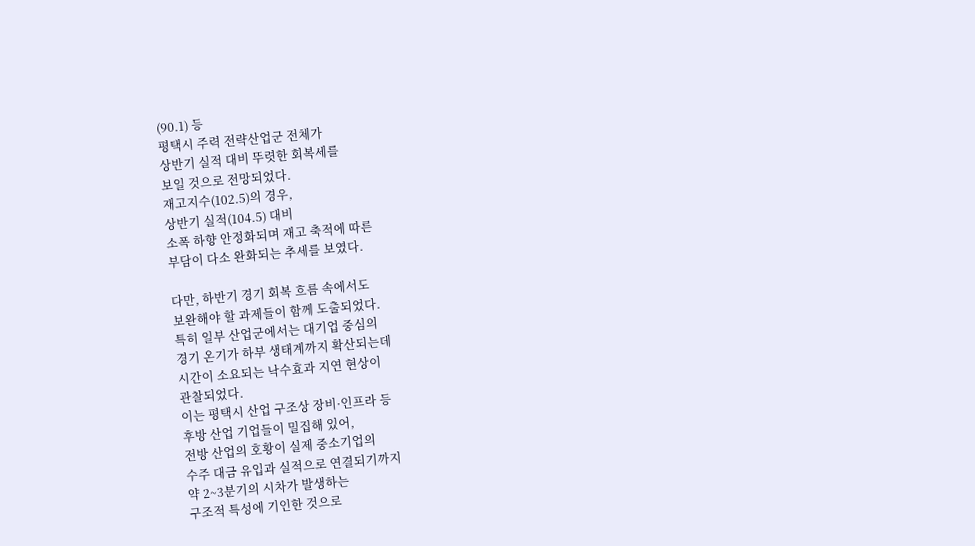(90.1) 등
평택시 주력 전략산업군 전체가
상반기 실적 대비 뚜렷한 회복세를
보일 것으로 전망되었다.
재고지수(102.5)의 경우,
상반기 실적(104.5) 대비
소폭 하향 안정화되며 재고 축적에 따른
부담이 다소 완화되는 추세를 보였다.

다만, 하반기 경기 회복 흐름 속에서도
보완해야 할 과제들이 함께 도출되었다.
특히 일부 산업군에서는 대기업 중심의
경기 온기가 하부 생태계까지 확산되는데
시간이 소요되는 낙수효과 지연 현상이
관찰되었다.
이는 평택시 산업 구조상 장비·인프라 등
후방 산업 기업들이 밀집해 있어,
전방 산업의 호황이 실제 중소기업의
수주 대금 유입과 실적으로 연결되기까지
약 2~3분기의 시차가 발생하는
구조적 특성에 기인한 것으로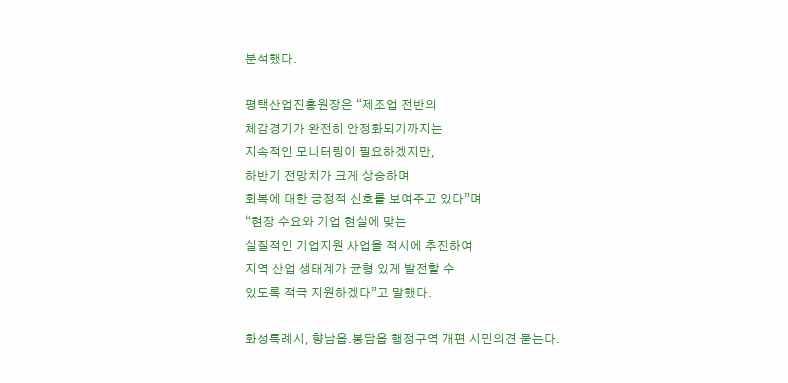분석했다.

평택산업진흥원장은 “제조업 전반의
체감경기가 완전히 안정화되기까지는
지속적인 모니터링이 필요하겠지만,
하반기 전망치가 크게 상승하며
회복에 대한 긍정적 신호를 보여주고 있다”며
“현장 수요와 기업 현실에 맞는
실질적인 기업지원 사업을 적시에 추진하여
지역 산업 생태계가 균형 있게 발전할 수
있도록 적극 지원하겠다”고 말했다.

화성특례시, 향남읍.봉담읍 행정구역 개편 시민의견 묻는다.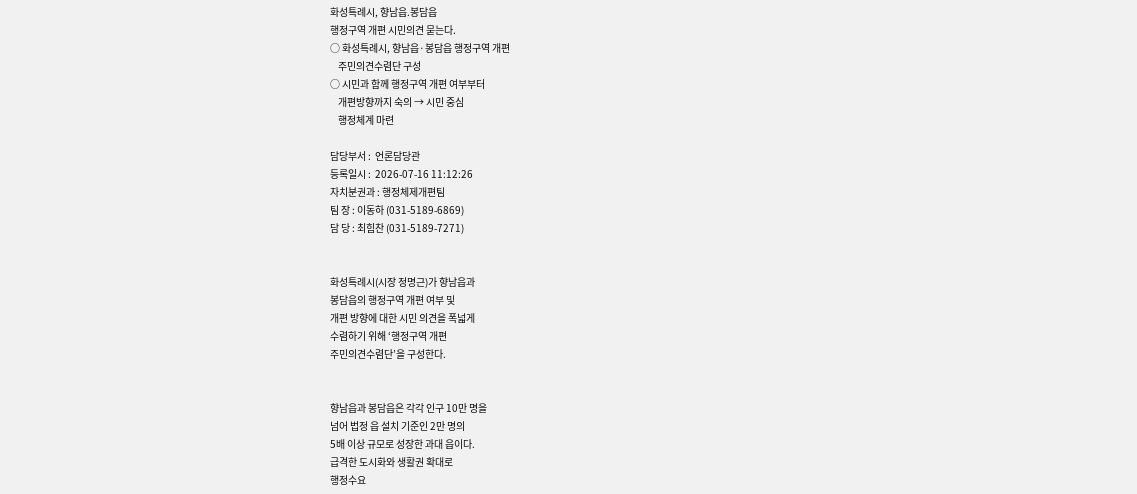화성특례시, 향남읍.봉담읍
행정구역 개편 시민의견 묻는다.
○ 화성특례시, 향남읍·봉담읍 행정구역 개편
    주민의견수렴단 구성
○ 시민과 함께 행정구역 개편 여부부터
    개편방향까지 숙의 → 시민 중심
    행정체계 마련

담당부서 :  언론담당관
등록일시 :  2026-07-16 11:12:26
자치분권과 : 행정체제개편팀
팀 장 : 이동하 (031-5189-6869)
담 당 : 최힘찬 (031-5189-7271)


화성특례시(시장 정명근)가 향남읍과
봉담읍의 행정구역 개편 여부 및
개편 방향에 대한 시민 의견을 폭넓게
수렴하기 위해 ‘행정구역 개편
주민의견수렴단’을 구성한다.


향남읍과 봉담읍은 각각 인구 10만 명을
넘어 법정 읍 설치 기준인 2만 명의
5배 이상 규모로 성장한 과대 읍이다.
급격한 도시화와 생활권 확대로
행정수요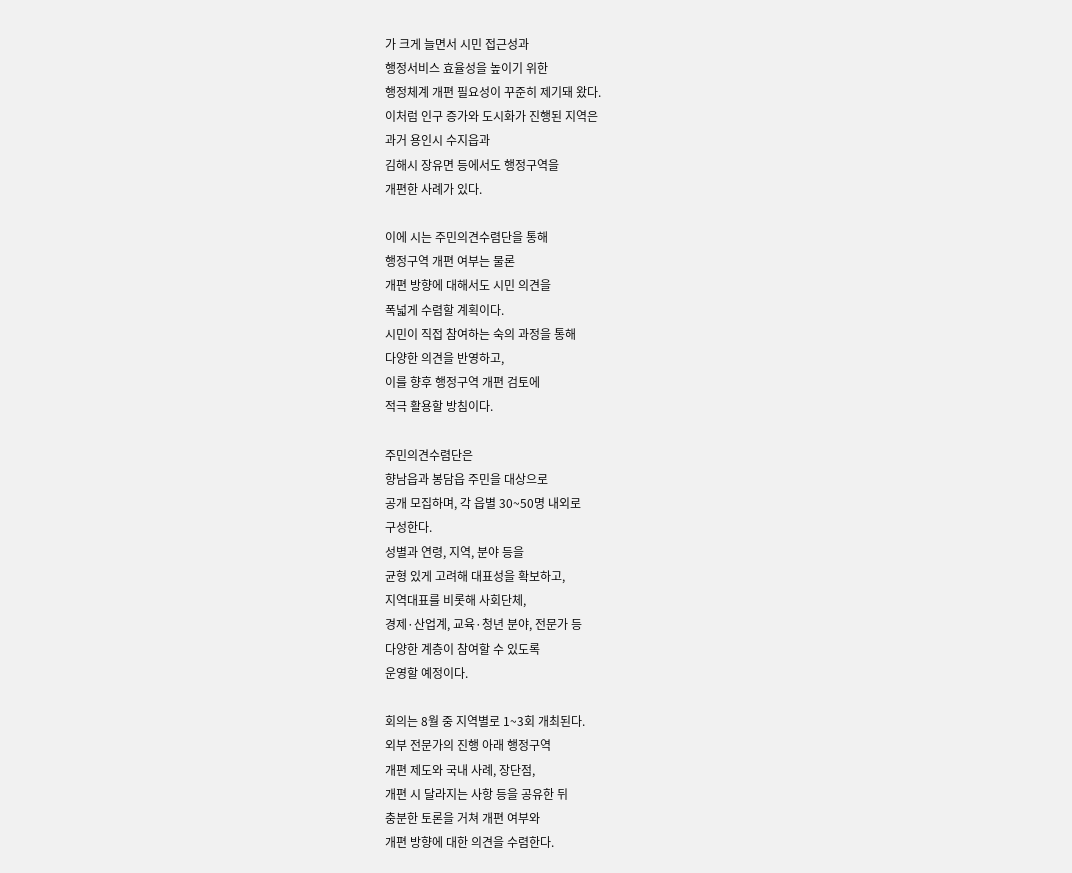가 크게 늘면서 시민 접근성과
행정서비스 효율성을 높이기 위한
행정체계 개편 필요성이 꾸준히 제기돼 왔다.
이처럼 인구 증가와 도시화가 진행된 지역은
과거 용인시 수지읍과
김해시 장유면 등에서도 행정구역을
개편한 사례가 있다.

이에 시는 주민의견수렴단을 통해
행정구역 개편 여부는 물론
개편 방향에 대해서도 시민 의견을
폭넓게 수렴할 계획이다.
시민이 직접 참여하는 숙의 과정을 통해
다양한 의견을 반영하고,
이를 향후 행정구역 개편 검토에
적극 활용할 방침이다.

주민의견수렴단은
향남읍과 봉담읍 주민을 대상으로
공개 모집하며, 각 읍별 30~50명 내외로
구성한다.
성별과 연령, 지역, 분야 등을
균형 있게 고려해 대표성을 확보하고,
지역대표를 비롯해 사회단체,
경제·산업계, 교육·청년 분야, 전문가 등
다양한 계층이 참여할 수 있도록
운영할 예정이다.

회의는 8월 중 지역별로 1~3회 개최된다.
외부 전문가의 진행 아래 행정구역
개편 제도와 국내 사례, 장단점,
개편 시 달라지는 사항 등을 공유한 뒤
충분한 토론을 거쳐 개편 여부와
개편 방향에 대한 의견을 수렴한다.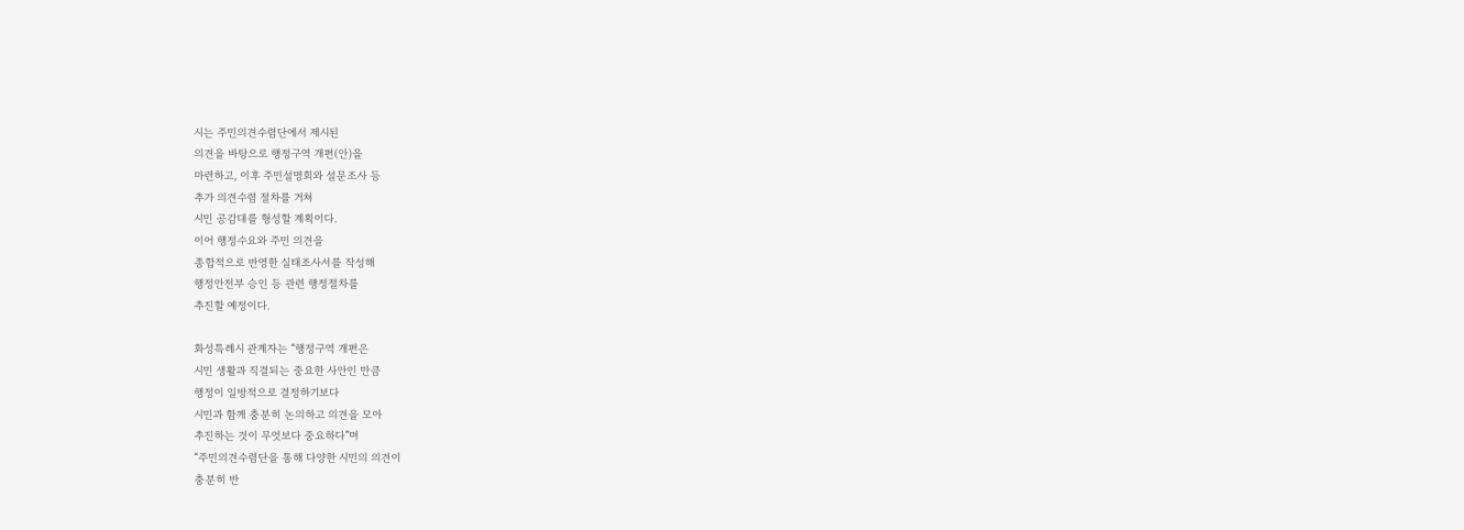시는 주민의견수렴단에서 제시된
의견을 바탕으로 행정구역 개편(안)을
마련하고, 이후 주민설명회와 설문조사 등
추가 의견수렴 절차를 거쳐
시민 공감대를 형성할 계획이다.
이어 행정수요와 주민 의견을
종합적으로 반영한 실태조사서를 작성해
행정안전부 승인 등 관련 행정절차를
추진할 예정이다.

화성특례시 관계자는 “행정구역 개편은
시민 생활과 직결되는 중요한 사안인 만큼
행정이 일방적으로 결정하기보다
시민과 함께 충분히 논의하고 의견을 모아
추진하는 것이 무엇보다 중요하다”며
“주민의견수렴단을 통해 다양한 시민의 의견이
충분히 반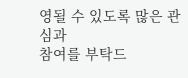영될 수 있도록 많은 관심과
참여를 부탁드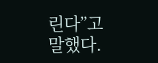린다”고 말했다.